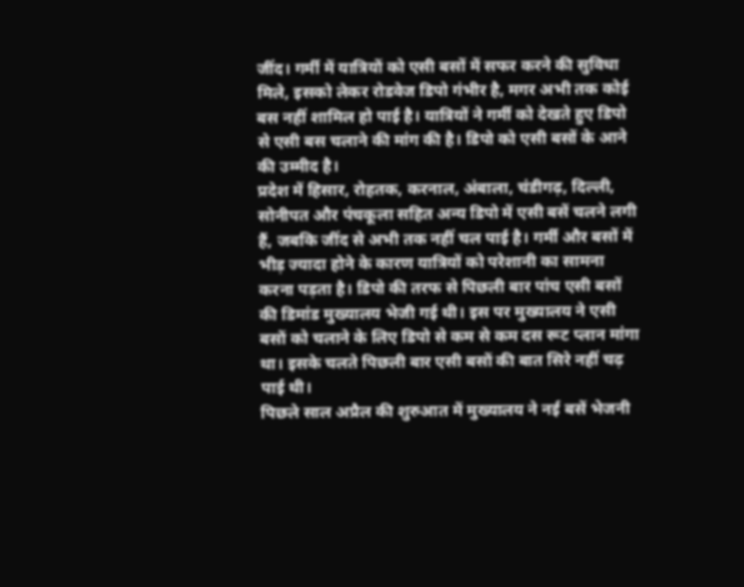जींद। गर्मी में यात्रियों को एसी बसों में सफर करने की सुविधा मिले, इसको लेकर रोडवेज डिपो गंभीर है, मगर अभी तक कोई बस नहीं शामिल हो पाई है। यात्रियों ने गर्मी को देखते हुए डिपो से एसी बस चलाने की मांग की है। डिपो को एसी बसों के आने की उम्मीद है।
प्रदेश में हिसार, रोहतक, करनाल, अंबाला, चंडीगढ़, दिल्ली, सोनीपत और पंचकूला सहित अन्य डिपो में एसी बसें चलने लगी हैं, जबकि जींद से अभी तक नहीं चल पाई है। गर्मी और बसों में भीड़ ज्यादा होने के कारण यात्रियों को परेशानी का सामना करना पड़ता है। डिपो की तरफ से पिछली बार पांच एसी बसों की डिमांड मुख्यालय भेजी गई थी। इस पर मुख्यालय ने एसी बसों को चलाने के लिए डिपो से कम से कम दस रूट प्लान मांगा था। इसके चलते पिछली बार एसी बसों की बात सिरे नहीं चढ़ पाई थी।
पिछले साल अप्रैल की शुरुआत में मुख्यालय ने नई बसें भेजनी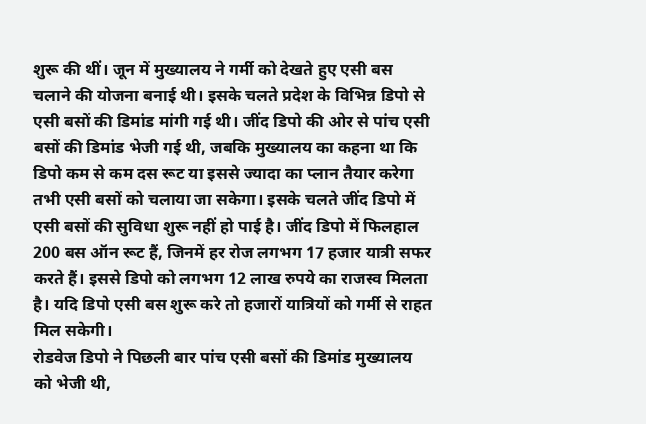शुरू की थीं। जून में मुख्यालय ने गर्मी को देखते हुए एसी बस चलाने की योजना बनाई थी। इसके चलते प्रदेश के विभिन्न डिपो से एसी बसों की डिमांड मांगी गई थी। जींद डिपो की ओर से पांच एसी बसों की डिमांड भेजी गई थी, जबकि मुख्यालय का कहना था कि डिपो कम से कम दस रूट या इससे ज्यादा का प्लान तैयार करेगा तभी एसी बसों को चलाया जा सकेगा। इसके चलते जींद डिपो में एसी बसों की सुविधा शुरू नहीं हो पाई है। जींद डिपो में फिलहाल 200 बस ऑन रूट हैं, जिनमें हर रोज लगभग 17 हजार यात्री सफर करते हैं। इससे डिपो को लगभग 12 लाख रुपये का राजस्व मिलता है। यदि डिपो एसी बस शुरू करे तो हजारों यात्रियों को गर्मी से राहत मिल सकेगी।
रोडवेज डिपो ने पिछली बार पांच एसी बसों की डिमांड मुख्यालय को भेजी थी,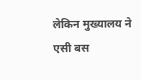लेकिन मुख्यालय ने एसी बस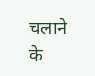चलाने के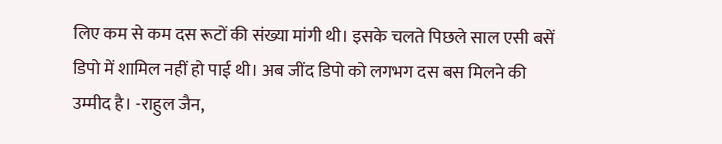लिए कम से कम दस रूटों की संख्या मांगी थी। इसके चलते पिछले साल एसी बसें डिपो में शामिल नहीं हो पाई थी। अब जींद डिपो को लगभग दस बस मिलने की उम्मीद है। -राहुल जैन,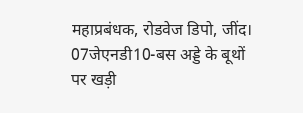महाप्रबंधक, रोडवेज डिपो, जींद।
07जेएनडी10-बस अड्डे के बूथों पर खड़ी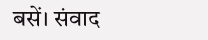बसें। संवाद